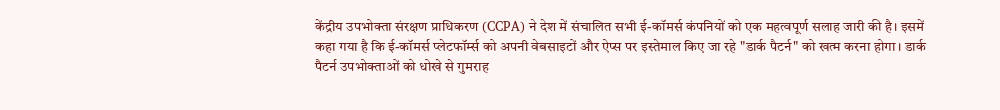केंद्रीय उपभोक्ता संरक्षण प्राधिकरण (CCPA) ने देश में संचालित सभी ई-कॉमर्स कंपनियों को एक महत्वपूर्ण सलाह जारी की है। इसमें कहा गया है कि ई-कॉमर्स प्लेटफॉर्म्स को अपनी वेबसाइटों और ऐप्स पर इस्तेमाल किए जा रहे "डार्क पैटर्न" को खत्म करना होगा। डार्क पैटर्न उपभोक्ताओं को धोखे से गुमराह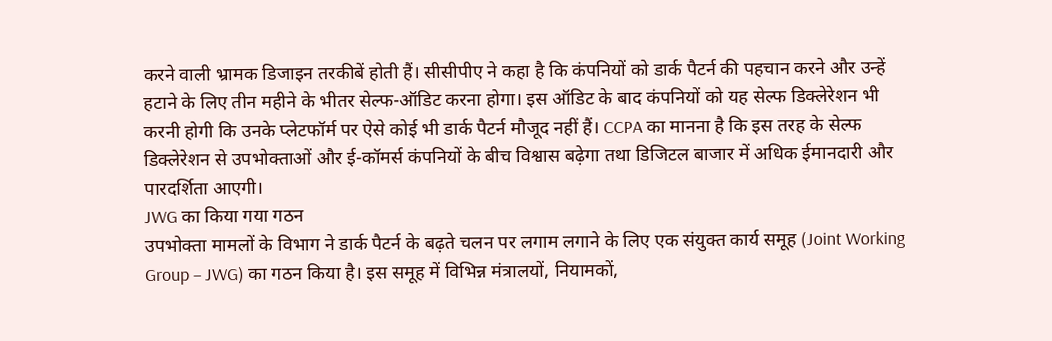करने वाली भ्रामक डिजाइन तरकीबें होती हैं। सीसीपीए ने कहा है कि कंपनियों को डार्क पैटर्न की पहचान करने और उन्हें हटाने के लिए तीन महीने के भीतर सेल्फ-ऑडिट करना होगा। इस ऑडिट के बाद कंपनियों को यह सेल्फ डिक्लेरेशन भी करनी होगी कि उनके प्लेटफॉर्म पर ऐसे कोई भी डार्क पैटर्न मौजूद नहीं हैं। CCPA का मानना है कि इस तरह के सेल्फ डिक्लेरेशन से उपभोक्ताओं और ई-कॉमर्स कंपनियों के बीच विश्वास बढ़ेगा तथा डिजिटल बाजार में अधिक ईमानदारी और पारदर्शिता आएगी।
JWG का किया गया गठन
उपभोक्ता मामलों के विभाग ने डार्क पैटर्न के बढ़ते चलन पर लगाम लगाने के लिए एक संयुक्त कार्य समूह (Joint Working Group – JWG) का गठन किया है। इस समूह में विभिन्न मंत्रालयों, नियामकों,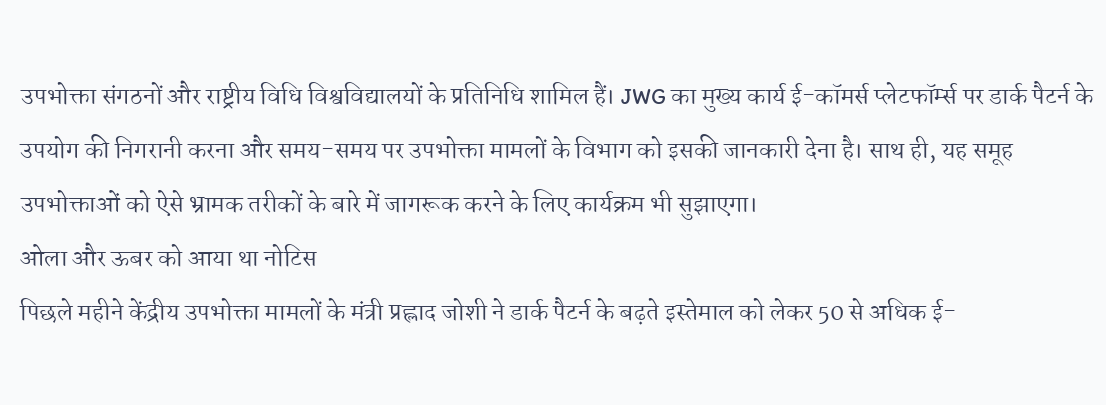उपभोक्ता संगठनों और राष्ट्रीय विधि विश्वविद्यालयों के प्रतिनिधि शामिल हैं। JWG का मुख्य कार्य ई-कॉमर्स प्लेटफॉर्म्स पर डार्क पैटर्न के उपयोग की निगरानी करना और समय-समय पर उपभोक्ता मामलों के विभाग को इसकी जानकारी देना है। साथ ही, यह समूह उपभोक्ताओं को ऐसे भ्रामक तरीकों के बारे में जागरूक करने के लिए कार्यक्रम भी सुझाएगा।
ओला और ऊबर को आया था नोटिस
पिछले महीने केंद्रीय उपभोक्ता मामलों के मंत्री प्रह्लाद जोशी ने डार्क पैटर्न के बढ़ते इस्तेमाल को लेकर 50 से अधिक ई-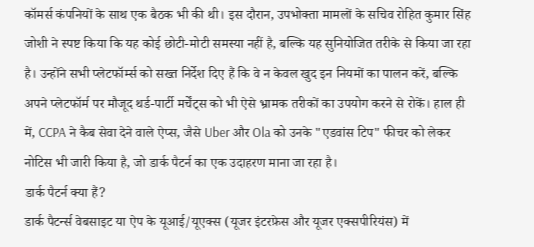कॉमर्स कंपनियों के साथ एक बैठक भी की थी। इस दौरान, उपभोक्ता मामलों के सचिव रोहित कुमार सिंह जोशी ने स्पष्ट किया कि यह कोई छोटी-मोटी समस्या नहीं है, बल्कि यह सुनियोजित तरीके से किया जा रहा है। उन्होंने सभी प्लेटफॉर्म्स को सख्त निर्देश दिए हैं कि वे न केवल खुद इन नियमों का पालन करें, बल्कि अपने प्लेटफॉर्म पर मौजूद थर्ड-पार्टी मर्चेंट्स को भी ऐसे भ्रामक तरीकों का उपयोग करने से रोकें। हाल ही में, CCPA ने कैब सेवा देने वाले ऐप्स, जैसे Uber और Ola को उनके "एडवांस टिप" फीचर को लेकर नोटिस भी जारी किया है, जो डार्क पैटर्न का एक उदाहरण माना जा रहा है।
डार्क पैटर्न क्या हैं?
डार्क पैटर्न्स वेबसाइट या ऐप के यूआई/यूएक्स (यूजर इंटरफ़ेस और यूजर एक्सपीरियंस) में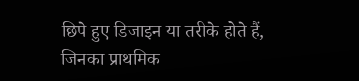छिपे हुए डिजाइन या तरीके होते हैं, जिनका प्राथमिक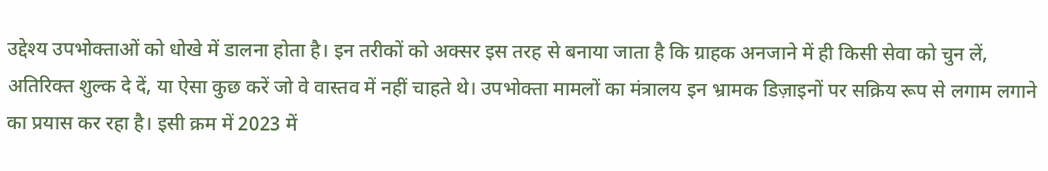उद्देश्य उपभोक्ताओं को धोखे में डालना होता है। इन तरीकों को अक्सर इस तरह से बनाया जाता है कि ग्राहक अनजाने में ही किसी सेवा को चुन लें, अतिरिक्त शुल्क दे दें, या ऐसा कुछ करें जो वे वास्तव में नहीं चाहते थे। उपभोक्ता मामलों का मंत्रालय इन भ्रामक डिज़ाइनों पर सक्रिय रूप से लगाम लगाने का प्रयास कर रहा है। इसी क्रम में 2023 में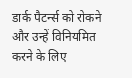डार्क पैटर्न्स को रोकने और उन्हें विनियमित करने के लिए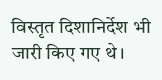विस्तृत दिशानिर्देश भी जारी किए गए थे।